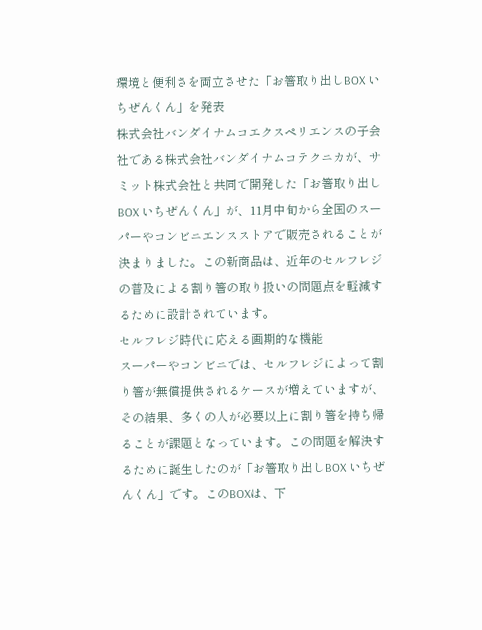環境と便利さを両立させた「お箸取り出しBOX いちぜんくん」を発表
株式会社バンダイナムコエクスペリエンスの子会社である株式会社バンダイナムコテクニカが、サミット株式会社と共同で開発した「お箸取り出しBOX いちぜんくん」が、11月中旬から全国のスーパーやコンビニエンスストアで販売されることが決まりました。この新商品は、近年のセルフレジの普及による割り箸の取り扱いの問題点を軽減するために設計されています。
セルフレジ時代に応える画期的な機能
スーパーやコンビニでは、セルフレジによって割り箸が無償提供されるケースが増えていますが、その結果、多くの人が必要以上に割り箸を持ち帰ることが課題となっています。この問題を解決するために誕生したのが「お箸取り出しBOX いちぜんくん」です。このBOXは、下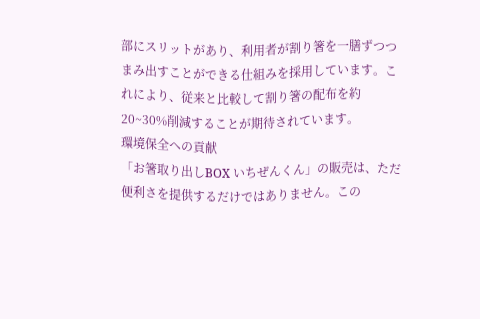部にスリットがあり、利用者が割り箸を一膳ずつつまみ出すことができる仕組みを採用しています。これにより、従来と比較して割り箸の配布を約20~30%削減することが期待されています。
環境保全への貢献
「お箸取り出しBOX いちぜんくん」の販売は、ただ便利さを提供するだけではありません。この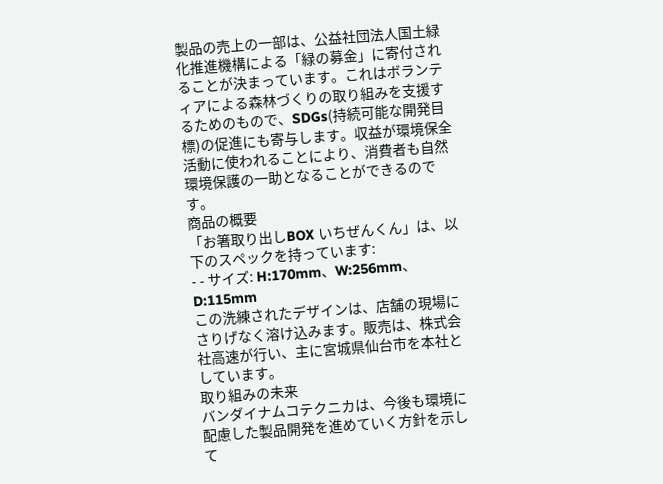製品の売上の一部は、公益社団法人国土緑化推進機構による「緑の募金」に寄付されることが決まっています。これはボランティアによる森林づくりの取り組みを支援するためのもので、SDGs(持続可能な開発目標)の促進にも寄与します。収益が環境保全活動に使われることにより、消費者も自然環境保護の一助となることができるのです。
商品の概要
「お箸取り出しBOX いちぜんくん」は、以下のスペックを持っています:
- - サイズ: H:170mm、W:256mm、D:115mm
この洗練されたデザインは、店舗の現場にさりげなく溶け込みます。販売は、株式会社高速が行い、主に宮城県仙台市を本社としています。
取り組みの未来
バンダイナムコテクニカは、今後も環境に配慮した製品開発を進めていく方針を示して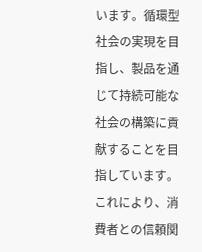います。循環型社会の実現を目指し、製品を通じて持続可能な社会の構築に貢献することを目指しています。これにより、消費者との信頼関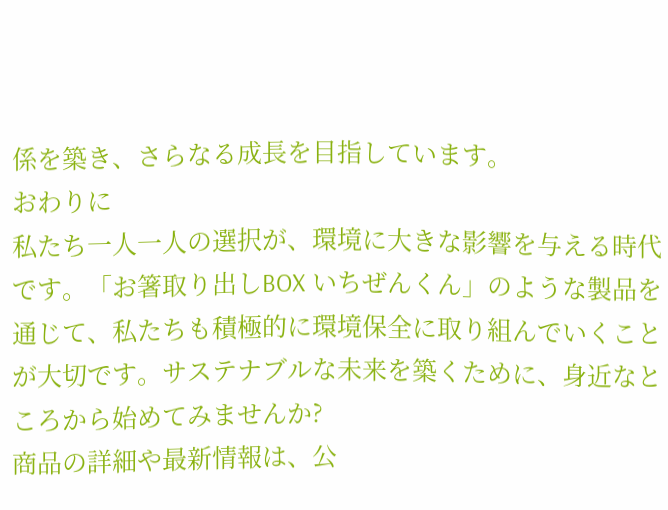係を築き、さらなる成長を目指しています。
おわりに
私たち一人一人の選択が、環境に大きな影響を与える時代です。「お箸取り出しBOX いちぜんくん」のような製品を通じて、私たちも積極的に環境保全に取り組んでいくことが大切です。サステナブルな未来を築くために、身近なところから始めてみませんか?
商品の詳細や最新情報は、公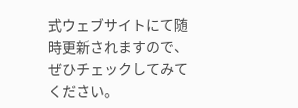式ウェブサイトにて随時更新されますので、ぜひチェックしてみてください。